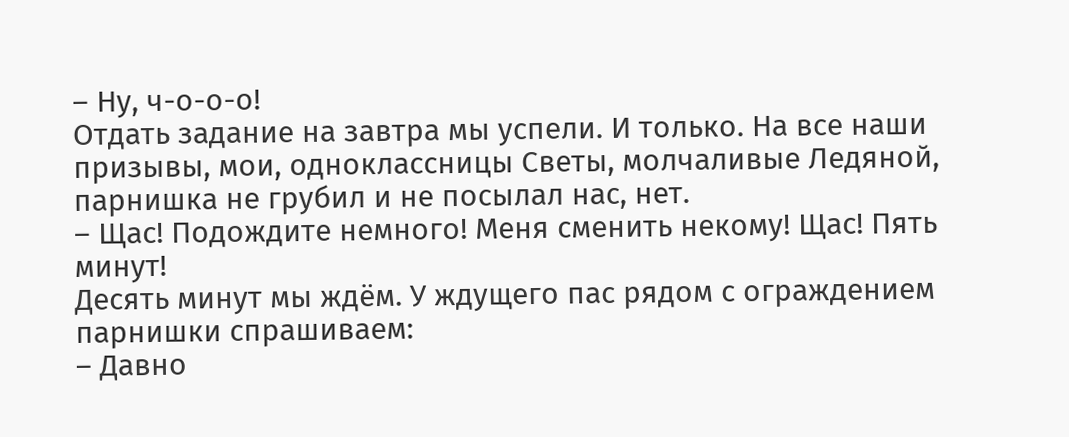– Ну, ч-о-о-о!
Отдать задание на завтра мы успели. И только. На все наши призывы, мои, одноклассницы Светы, молчаливые Ледяной, парнишка не грубил и не посылал нас, нет.
– Щас! Подождите немного! Меня сменить некому! Щас! Пять минут!
Десять минут мы ждём. У ждущего пас рядом с ограждением парнишки спрашиваем:
– Давно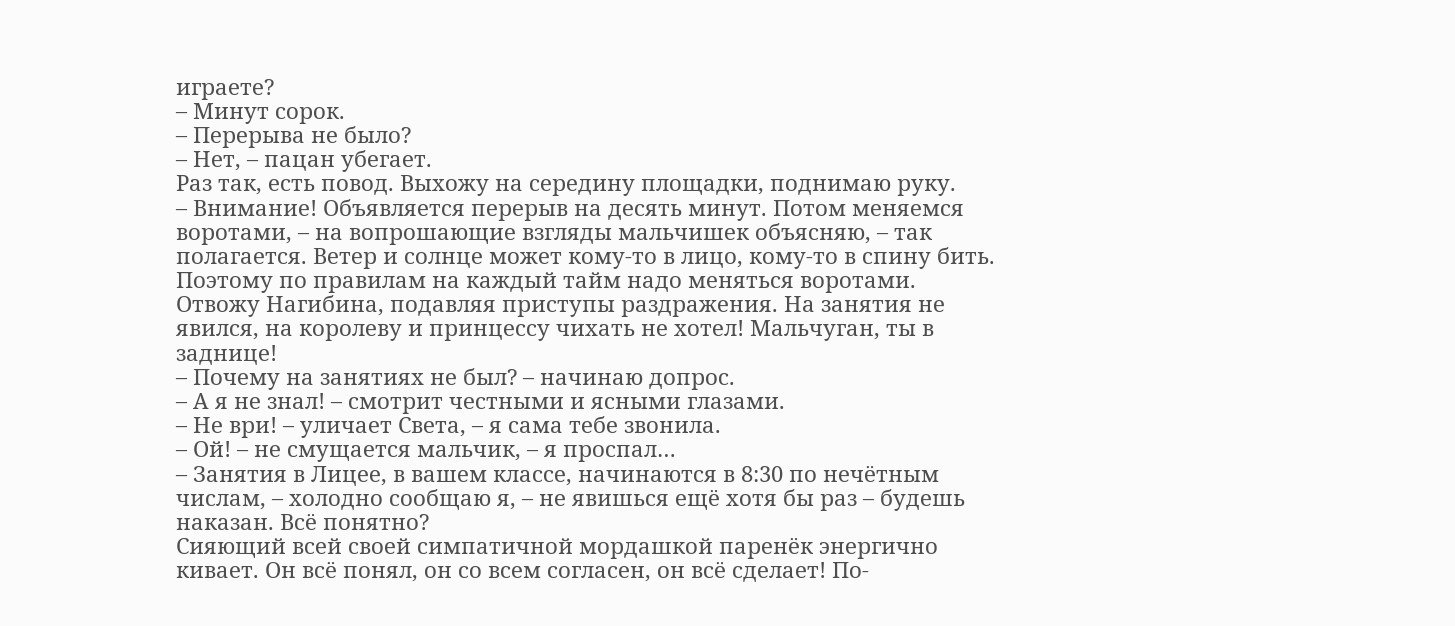играете?
– Минут сорок.
– Перерыва не было?
– Нет, – пацан убегает.
Раз так, есть повод. Выхожу на середину площадки, поднимаю руку.
– Внимание! Объявляется перерыв на десять минут. Потом меняемся воротами, – на вопрошающие взгляды мальчишек объясняю, – так полагается. Ветер и солнце может кому-то в лицо, кому-то в спину бить. Поэтому по правилам на каждый тайм надо меняться воротами.
Отвожу Нагибина, подавляя приступы раздражения. На занятия не явился, на королеву и принцессу чихать не хотел! Мальчуган, ты в заднице!
– Почему на занятиях не был? – начинаю допрос.
– А я не знал! – смотрит честными и ясными глазами.
– Не ври! – уличает Света, – я сама тебе звонила.
– Ой! – не смущается мальчик, – я проспал…
– Занятия в Лицее, в вашем классе, начинаются в 8:30 по нечётным числам, – холодно сообщаю я, – не явишься ещё хотя бы раз – будешь наказан. Всё понятно?
Сияющий всей своей симпатичной мордашкой паренёк энергично кивает. Он всё понял, он со всем согласен, он всё сделает! По-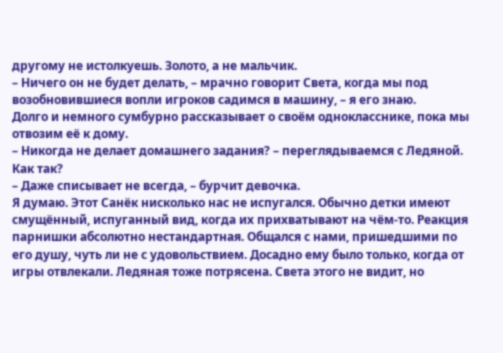другому не истолкуешь. Золото, а не мальчик.
– Ничего он не будет делать, – мрачно говорит Света, когда мы под возобновившиеся вопли игроков садимся в машину, – я его знаю.
Долго и немного сумбурно рассказывает о своём однокласснике, пока мы отвозим её к дому.
– Никогда не делает домашнего задания? – переглядываемся с Ледяной. Как так?
– Даже списывает не всегда, – бурчит девочка.
Я думаю. Этот Санёк нисколько нас не испугался. Обычно детки имеют смущённый, испуганный вид, когда их прихватывают на чём-то. Реакция парнишки абсолютно нестандартная. Общался с нами, пришедшими по его душу, чуть ли не с удовольствием. Досадно ему было только, когда от игры отвлекали. Ледяная тоже потрясена. Света этого не видит, но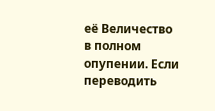её Величество в полном опупении. Если переводить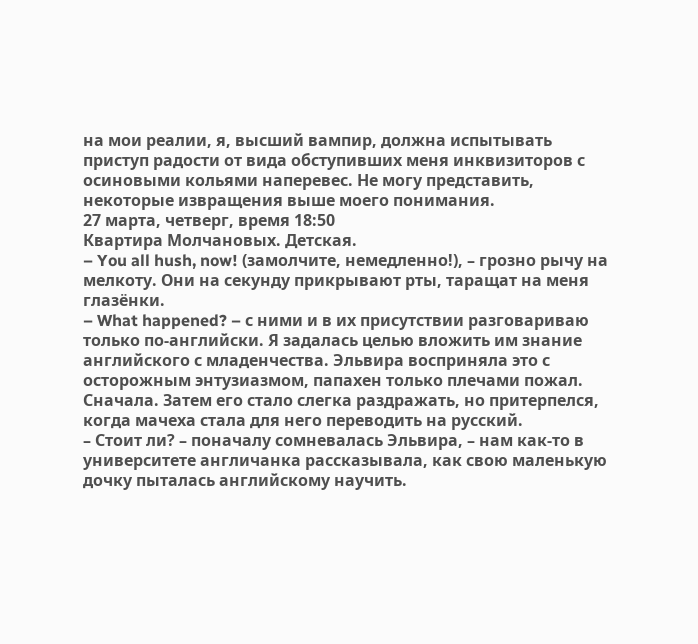на мои реалии, я, высший вампир, должна испытывать приступ радости от вида обступивших меня инквизиторов с осиновыми кольями наперевес. Не могу представить, некоторые извращения выше моего понимания.
27 марта, четверг, время 18:50
Квартира Молчановых. Детская.
– You all hush, now! (замолчите, немедленно!), – грозно рычу на мелкоту. Они на секунду прикрывают рты, таращат на меня глазёнки.
– What happened? – с ними и в их присутствии разговариваю только по-английски. Я задалась целью вложить им знание английского с младенчества. Эльвира восприняла это с осторожным энтузиазмом, папахен только плечами пожал. Сначала. Затем его стало слегка раздражать, но притерпелся, когда мачеха стала для него переводить на русский.
– Стоит ли? – поначалу сомневалась Эльвира, – нам как-то в университете англичанка рассказывала, как свою маленькую дочку пыталась английскому научить.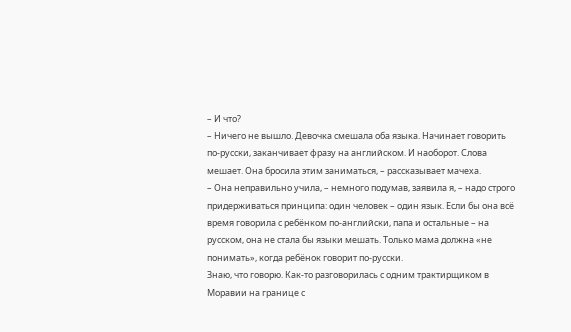– И что?
– Ничего не вышло. Девочка смешала оба языка. Начинает говорить по-русски, заканчивает фразу на английском. И наоборот. Слова мешает. Она бросила этим заниматься, – рассказывает мачеха.
– Она неправильно учила, – немного подумав, заявила я, – надо строго придерживаться принципа: один человек – один язык. Если бы она всё время говорила с ребёнком по-английски, папа и остальные – на русском, она не стала бы языки мешать. Только мама должна «не понимать», когда ребёнок говорит по-русски.
Знаю, что говорю. Как-то разговорилась с одним трактирщиком в Моравии на границе с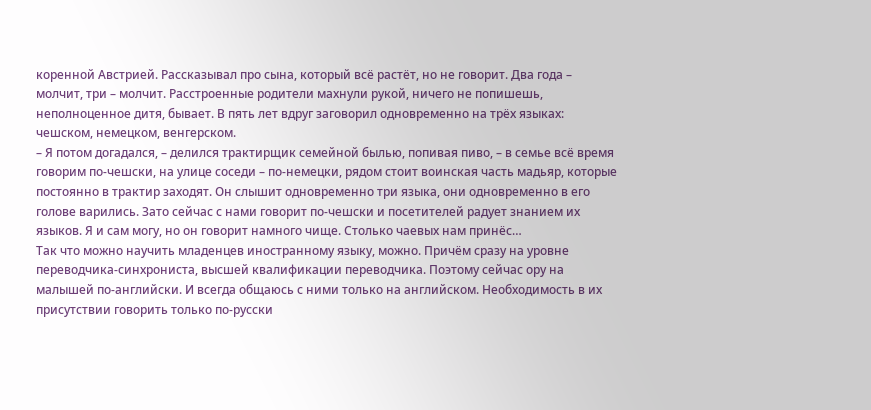коренной Австрией. Рассказывал про сына, который всё растёт, но не говорит. Два года – молчит, три – молчит. Расстроенные родители махнули рукой, ничего не попишешь, неполноценное дитя, бывает. В пять лет вдруг заговорил одновременно на трёх языках: чешском, немецком, венгерском.
– Я потом догадался, – делился трактирщик семейной былью, попивая пиво, – в семье всё время говорим по-чешски, на улице соседи – по-немецки, рядом стоит воинская часть мадьяр, которые постоянно в трактир заходят. Он слышит одновременно три языка, они одновременно в его голове варились. Зато сейчас с нами говорит по-чешски и посетителей радует знанием их языков. Я и сам могу, но он говорит намного чище. Столько чаевых нам принёс…
Так что можно научить младенцев иностранному языку, можно. Причём сразу на уровне переводчика-синхрониста, высшей квалификации переводчика. Поэтому сейчас ору на малышей по-английски. И всегда общаюсь с ними только на английском. Необходимость в их присутствии говорить только по-русски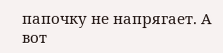папочку не напрягает. А вот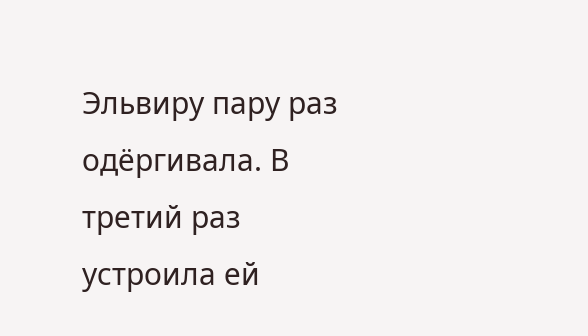Эльвиру пару раз одёргивала. В третий раз устроила ей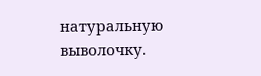натуральную выволочку.